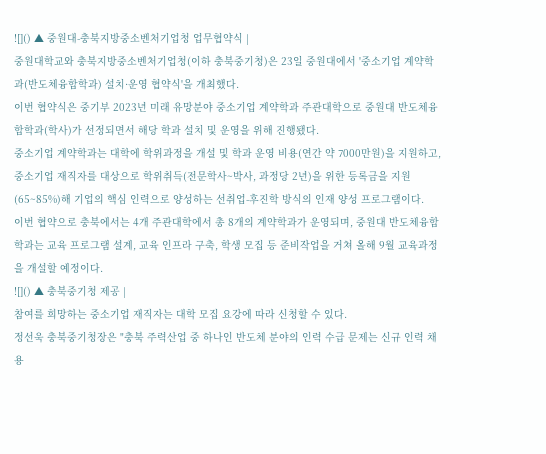![]() ▲ 중원대-충북지방중소벤처기업청 업무협약식 |
중원대학교와 충북지방중소벤처기업청(이하 충북중기청)은 23일 중원대에서 '중소기업 계약학과(반도체융합학과) 설치·운영 협약식'을 개최했다.
이번 협약식은 중기부 2023년 미래 유망분야 중소기업 계약학과 주관대학으로 중원대 반도체융합학과(학사)가 선정되면서 해당 학과 설치 및 운영을 위해 진행됐다.
중소기업 계약학과는 대학에 학위과정을 개설 및 학과 운영 비용(연간 약 7000만원)을 지원하고, 중소기업 재직자를 대상으로 학위취득(전문학사~박사, 과정당 2년)을 위한 등록금을 지원(65~85%)해 기업의 핵심 인력으로 양성하는 선취업-후진학 방식의 인재 양성 프로그램이다.
이번 협약으로 충북에서는 4개 주관대학에서 총 8개의 계약학과가 운영되며, 중원대 반도체융합학과는 교육 프로그램 설계, 교육 인프라 구축, 학생 모집 등 준비작업을 거쳐 올해 9월 교육과정을 개설할 예정이다.
![]() ▲ 충북중기청 제공 |
참여를 희망하는 중소기업 재직자는 대학 모집 요강에 따라 신청할 수 있다.
정선욱 충북중기청장은 "충북 주력산업 중 하나인 반도체 분야의 인력 수급 문제는 신규 인력 채용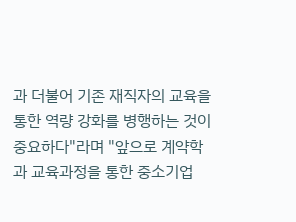과 더불어 기존 재직자의 교육을 통한 역량 강화를 병행하는 것이 중요하다"라며 "앞으로 계약학과 교육과정을 통한 중소기업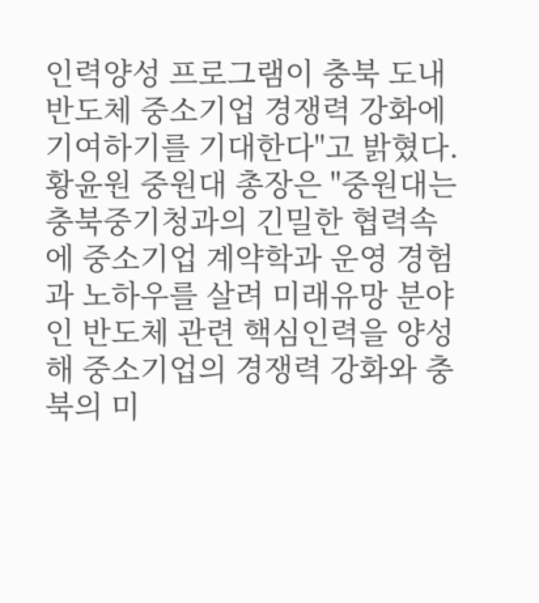인력양성 프로그램이 충북 도내 반도체 중소기업 경쟁력 강화에 기여하기를 기대한다"고 밝혔다.
황윤원 중원대 총장은 "중원대는 충북중기청과의 긴밀한 협력속에 중소기업 계약학과 운영 경험과 노하우를 살려 미래유망 분야인 반도체 관련 핵심인력을 양성해 중소기업의 경쟁력 강화와 충북의 미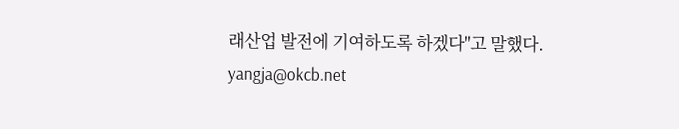래산업 발전에 기여하도록 하겠다"고 말했다.
yangja@okcb.net